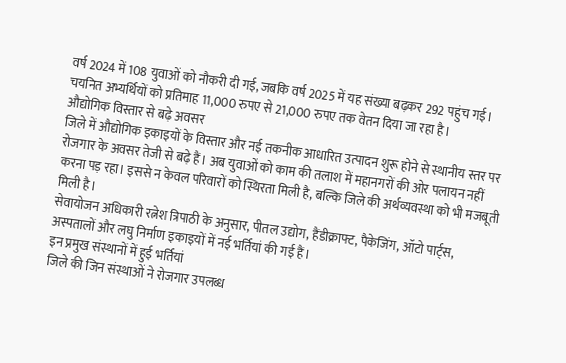वर्ष 2024 में 108 युवाओं को नौकरी दी गई, जबकि वर्ष 2025 में यह संख्या बढ़कर 292 पहुंच गई। चयनित अभ्यर्थियों को प्रतिमाह 11,000 रुपए से 21,000 रुपए तक वेतन दिया जा रहा है।
औद्योगिक विस्तार से बढ़े अवसर
जिले में औद्योगिक इकाइयों के विस्तार और नई तकनीक आधारित उत्पादन शुरू होने से स्थानीय स्तर पर रोजगार के अवसर तेजी से बढ़े हैं। अब युवाओं को काम की तलाश में महानगरों की ओर पलायन नहीं करना पड़ रहा। इससे न केवल परिवारों को स्थिरता मिली है, बल्कि जिले की अर्थव्यवस्था को भी मजबूती मिली है।
सेवायोजन अधिकारी रत्नेश त्रिपाठी के अनुसार, पीतल उद्योग, हैंडीक्राफ्ट, पैकेजिंग, ऑटो पार्ट्स, अस्पतालों और लघु निर्माण इकाइयों में नई भर्तियां की गई हैं।
इन प्रमुख संस्थानों में हुई भर्तियां
जिले की जिन संस्थाओं ने रोजगार उपलब्ध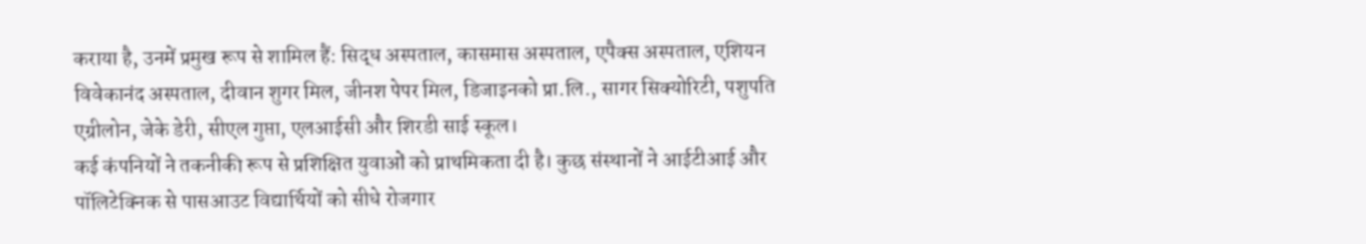कराया है, उनमें प्रमुख रूप से शामिल हैं: सिद्ध अस्पताल, कासमास अस्पताल, एपैक्स अस्पताल, एशियन विवेकानंद अस्पताल, दीवान शुगर मिल, जीनश पेपर मिल, डिजाइनको प्रा.लि., सागर सिक्योरिटी, पशुपति एग्रीलोन, जेके डेरी, सीएल गुप्ता, एलआईसी और शिरडी साई स्कूल।
कई कंपनियों ने तकनीकी रूप से प्रशिक्षित युवाओं को प्राथमिकता दी है। कुछ संस्थानों ने आईटीआई और पॉलिटेक्निक से पासआउट विद्यार्थियों को सीधे रोजगार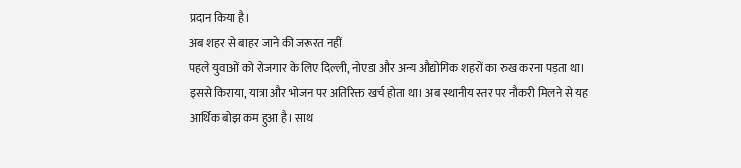प्रदान किया है।
अब शहर से बाहर जाने की जरूरत नहीं
पहले युवाओं को रोजगार के लिए दिल्ली, नोएडा और अन्य औद्योगिक शहरों का रुख करना पड़ता था। इससे किराया, यात्रा और भोजन पर अतिरिक्त खर्च होता था। अब स्थानीय स्तर पर नौकरी मिलने से यह आर्थिक बोझ कम हुआ है। साथ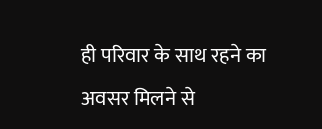ही परिवार के साथ रहने का अवसर मिलने से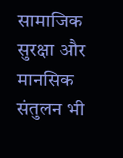सामाजिक सुरक्षा और मानसिक संतुलन भी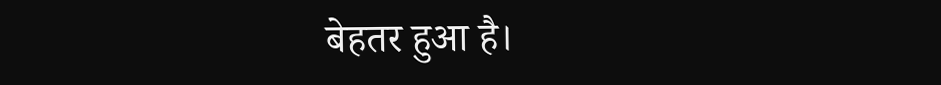बेहतर हुआ है।